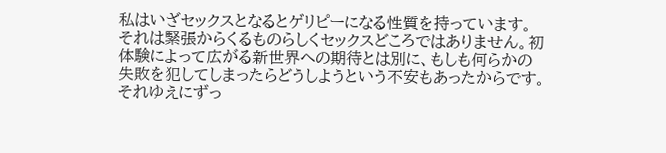私はいざセックスとなるとゲリピーになる性質を持っています。それは緊張からくるものらしくセックスどころではありません。初体験によって広がる新世界への期待とは別に、もしも何らかの失敗を犯してしまったらどうしようという不安もあったからです。それゆえにずっ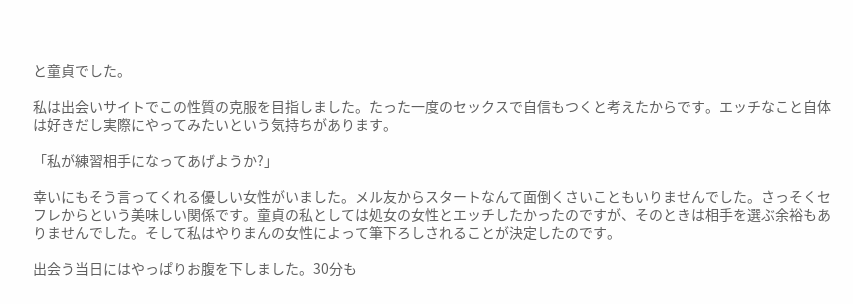と童貞でした。

私は出会いサイトでこの性質の克服を目指しました。たった一度のセックスで自信もつくと考えたからです。エッチなこと自体は好きだし実際にやってみたいという気持ちがあります。

「私が練習相手になってあげようか?」

幸いにもそう言ってくれる優しい女性がいました。メル友からスタートなんて面倒くさいこともいりませんでした。さっそくセフレからという美味しい関係です。童貞の私としては処女の女性とエッチしたかったのですが、そのときは相手を選ぶ余裕もありませんでした。そして私はやりまんの女性によって筆下ろしされることが決定したのです。

出会う当日にはやっぱりお腹を下しました。30分も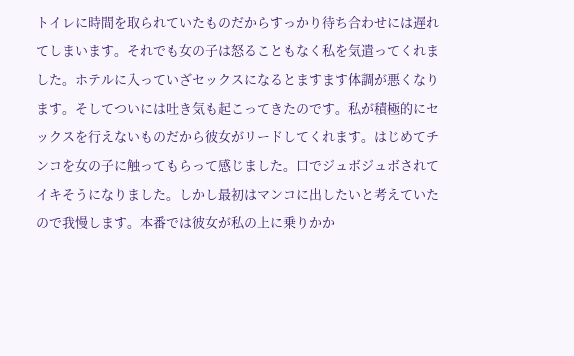トイレに時間を取られていたものだからすっかり待ち合わせには遅れてしまいます。それでも女の子は怒ることもなく私を気遣ってくれました。ホテルに入っていざセックスになるとますます体調が悪くなります。そしてついには吐き気も起こってきたのです。私が積極的にセックスを行えないものだから彼女がリードしてくれます。はじめてチンコを女の子に触ってもらって感じました。口でジュボジュボされてイキそうになりました。しかし最初はマンコに出したいと考えていたので我慢します。本番では彼女が私の上に乗りかか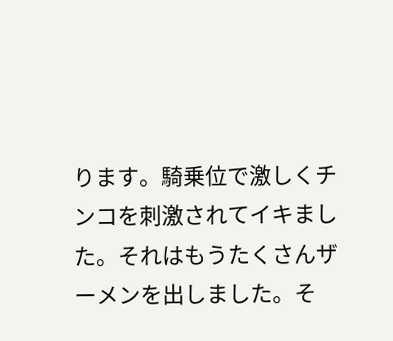ります。騎乗位で激しくチンコを刺激されてイキました。それはもうたくさんザーメンを出しました。そ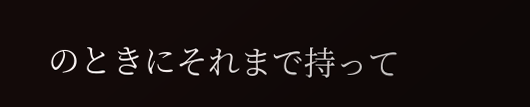のときにそれまで持って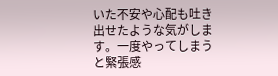いた不安や心配も吐き出せたような気がします。一度やってしまうと緊張感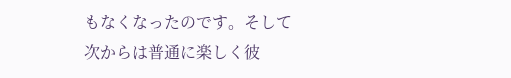もなくなったのです。そして次からは普通に楽しく彼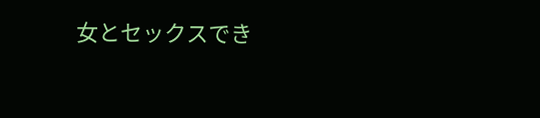女とセックスでき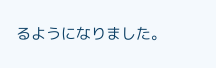るようになりました。